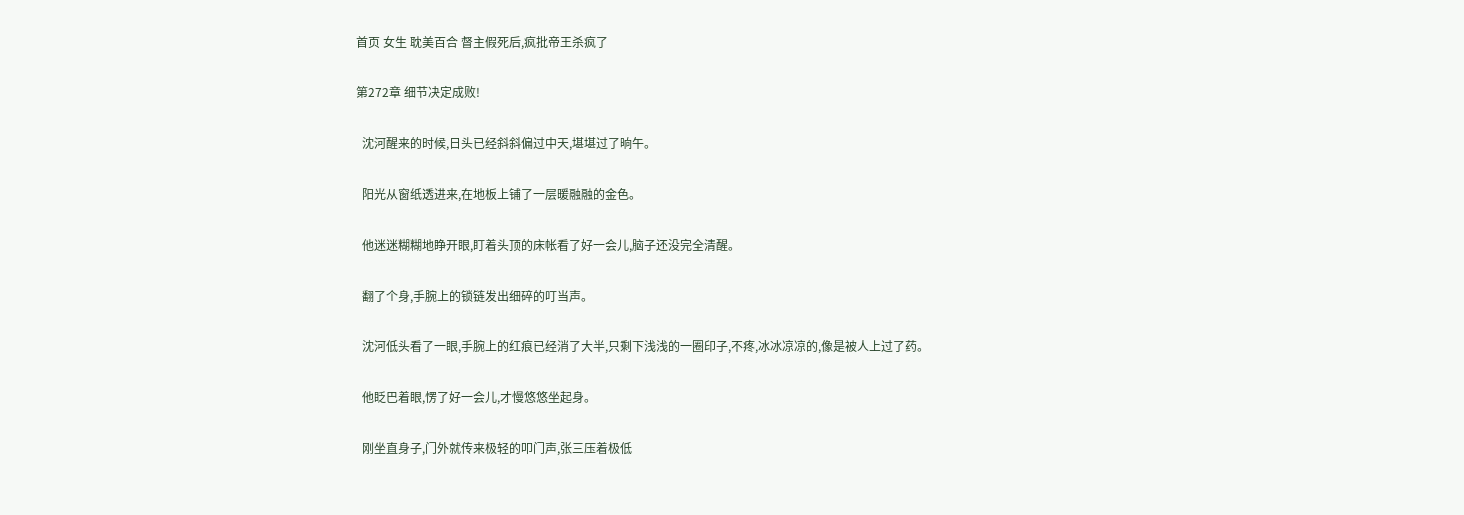首页 女生 耽美百合 督主假死后,疯批帝王杀疯了

第272章 细节决定成败!

  沈河醒来的时候,日头已经斜斜偏过中天,堪堪过了晌午。

  阳光从窗纸透进来,在地板上铺了一层暖融融的金色。

  他迷迷糊糊地睁开眼,盯着头顶的床帐看了好一会儿,脑子还没完全清醒。

  翻了个身,手腕上的锁链发出细碎的叮当声。

  沈河低头看了一眼,手腕上的红痕已经消了大半,只剩下浅浅的一圈印子,不疼,冰冰凉凉的,像是被人上过了药。

  他眨巴着眼,愣了好一会儿,才慢悠悠坐起身。

  刚坐直身子,门外就传来极轻的叩门声,张三压着极低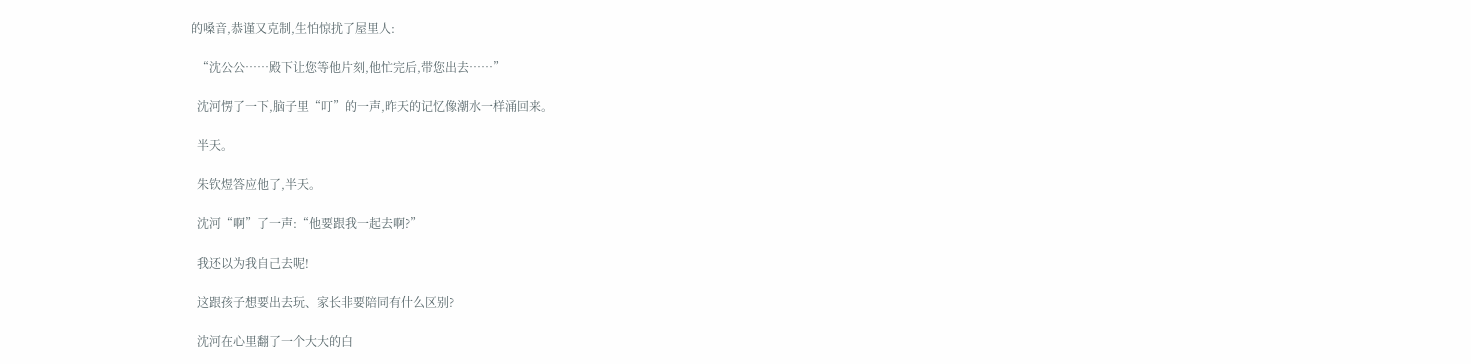的嗓音,恭谨又克制,生怕惊扰了屋里人:

  “沈公公……殿下让您等他片刻,他忙完后,带您出去……”

  沈河愣了一下,脑子里“叮”的一声,昨天的记忆像潮水一样涌回来。

  半天。

  朱钦煜答应他了,半天。

  沈河“啊”了一声:“他要跟我一起去啊?”

  我还以为我自己去呢!

  这跟孩子想要出去玩、家长非要陪同有什么区别?

  沈河在心里翻了一个大大的白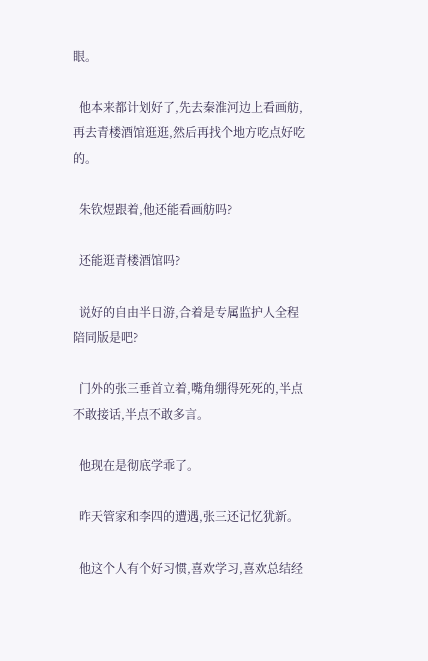眼。

  他本来都计划好了,先去秦淮河边上看画舫,再去青楼酒馆逛逛,然后再找个地方吃点好吃的。

  朱钦煜跟着,他还能看画舫吗?

  还能逛青楼酒馆吗?

  说好的自由半日游,合着是专属监护人全程陪同版是吧?

  门外的张三垂首立着,嘴角绷得死死的,半点不敢接话,半点不敢多言。

  他现在是彻底学乖了。

  昨天管家和李四的遭遇,张三还记忆犹新。

  他这个人有个好习惯,喜欢学习,喜欢总结经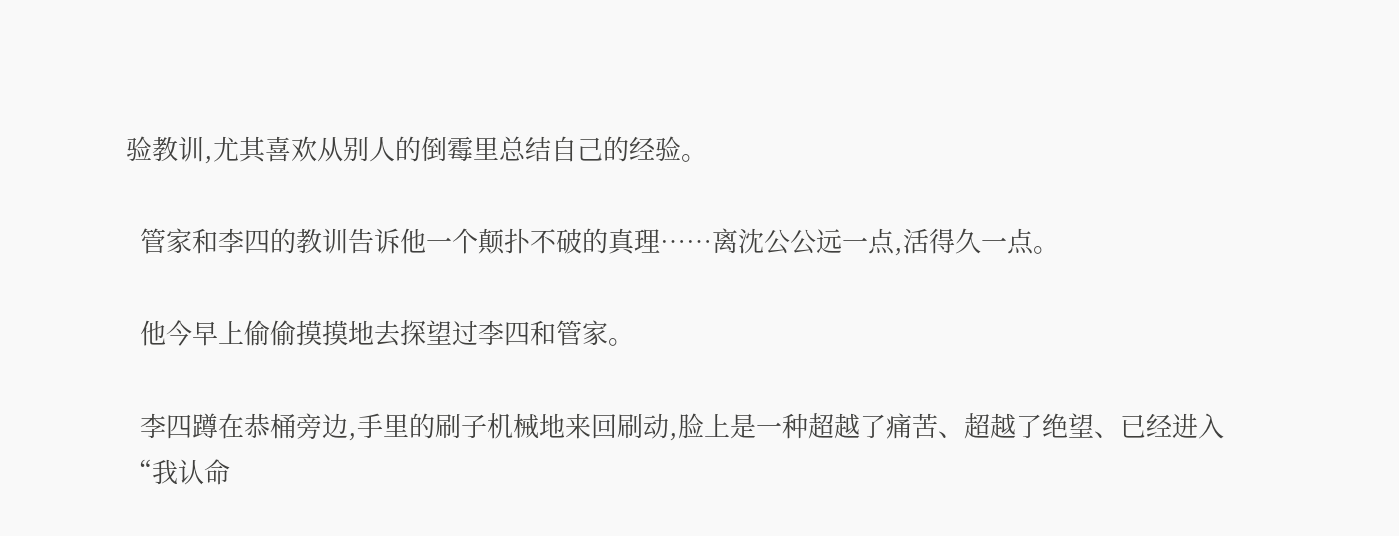验教训,尤其喜欢从别人的倒霉里总结自己的经验。

  管家和李四的教训告诉他一个颠扑不破的真理……离沈公公远一点,活得久一点。

  他今早上偷偷摸摸地去探望过李四和管家。

  李四蹲在恭桶旁边,手里的刷子机械地来回刷动,脸上是一种超越了痛苦、超越了绝望、已经进入“我认命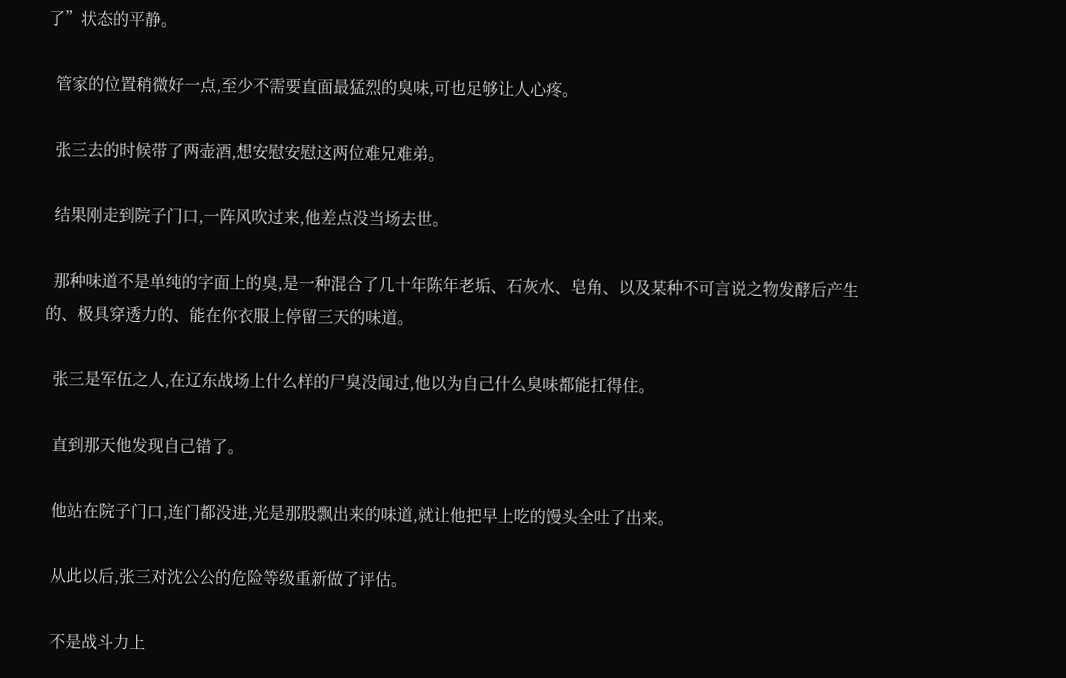了”状态的平静。

  管家的位置稍微好一点,至少不需要直面最猛烈的臭味,可也足够让人心疼。

  张三去的时候带了两壶酒,想安慰安慰这两位难兄难弟。

  结果刚走到院子门口,一阵风吹过来,他差点没当场去世。

  那种味道不是单纯的字面上的臭,是一种混合了几十年陈年老垢、石灰水、皂角、以及某种不可言说之物发酵后产生的、极具穿透力的、能在你衣服上停留三天的味道。

  张三是军伍之人,在辽东战场上什么样的尸臭没闻过,他以为自己什么臭味都能扛得住。

  直到那天他发现自己错了。

  他站在院子门口,连门都没进,光是那股飘出来的味道,就让他把早上吃的馒头全吐了出来。

  从此以后,张三对沈公公的危险等级重新做了评估。

  不是战斗力上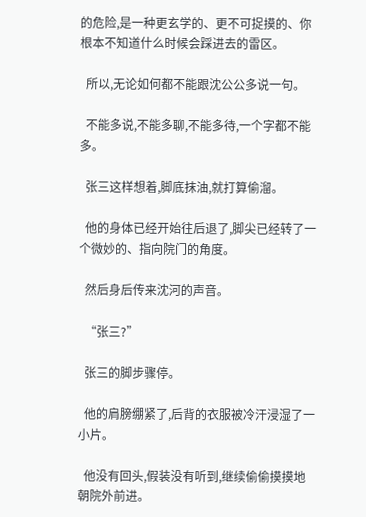的危险,是一种更玄学的、更不可捉摸的、你根本不知道什么时候会踩进去的雷区。

  所以,无论如何都不能跟沈公公多说一句。

  不能多说,不能多聊,不能多待,一个字都不能多。

  张三这样想着,脚底抹油,就打算偷溜。

  他的身体已经开始往后退了,脚尖已经转了一个微妙的、指向院门的角度。

  然后身后传来沈河的声音。

  “张三?”

  张三的脚步骤停。

  他的肩膀绷紧了,后背的衣服被冷汗浸湿了一小片。

  他没有回头,假装没有听到,继续偷偷摸摸地朝院外前进。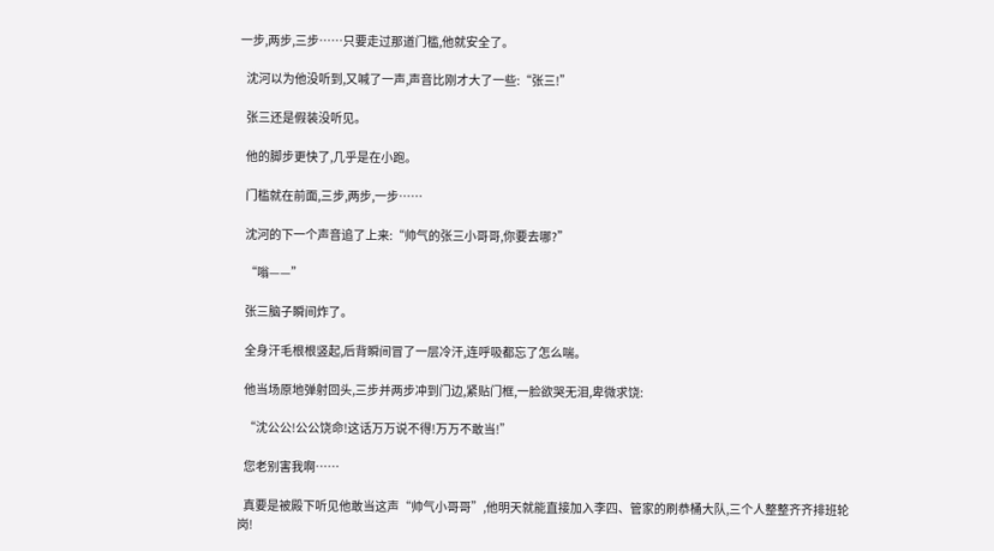一步,两步,三步……只要走过那道门槛,他就安全了。

  沈河以为他没听到,又喊了一声,声音比刚才大了一些:“张三!”

  张三还是假装没听见。

  他的脚步更快了,几乎是在小跑。

  门槛就在前面,三步,两步,一步……

  沈河的下一个声音追了上来:“帅气的张三小哥哥,你要去哪?”

  “嗡——”

  张三脑子瞬间炸了。

  全身汗毛根根竖起,后背瞬间冒了一层冷汗,连呼吸都忘了怎么喘。

  他当场原地弹射回头,三步并两步冲到门边,紧贴门框,一脸欲哭无泪,卑微求饶:

  “沈公公!公公饶命!这话万万说不得!万万不敢当!”

  您老别害我啊……

  真要是被殿下听见他敢当这声“帅气小哥哥”,他明天就能直接加入李四、管家的刷恭桶大队,三个人整整齐齐排班轮岗!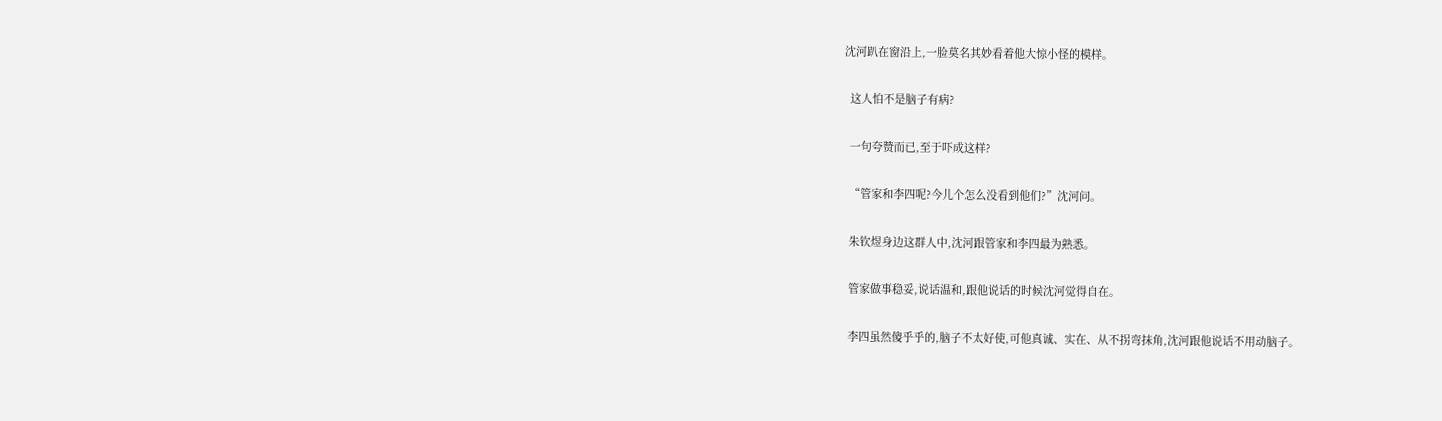沈河趴在窗沿上,一脸莫名其妙看着他大惊小怪的模样。

  这人怕不是脑子有病?

  一句夸赞而已,至于吓成这样?

  “管家和李四呢?今儿个怎么没看到他们?”沈河问。

  朱钦煜身边这群人中,沈河跟管家和李四最为熟悉。

  管家做事稳妥,说话温和,跟他说话的时候沈河觉得自在。

  李四虽然傻乎乎的,脑子不太好使,可他真诚、实在、从不拐弯抹角,沈河跟他说话不用动脑子。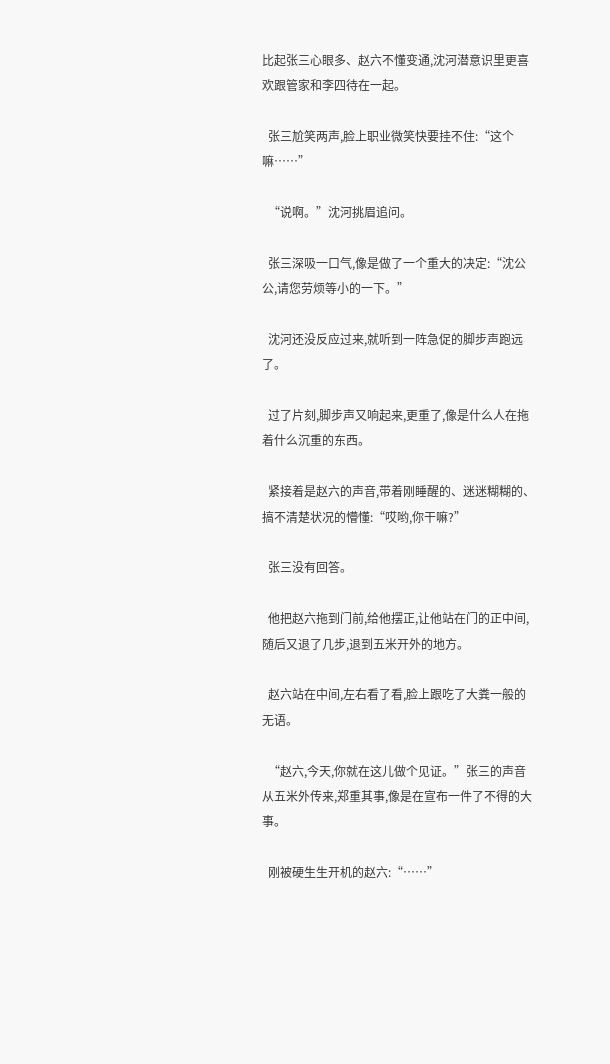比起张三心眼多、赵六不懂变通,沈河潜意识里更喜欢跟管家和李四待在一起。

  张三尬笑两声,脸上职业微笑快要挂不住:“这个嘛……”

  “说啊。”沈河挑眉追问。

  张三深吸一口气,像是做了一个重大的决定:“沈公公,请您劳烦等小的一下。”

  沈河还没反应过来,就听到一阵急促的脚步声跑远了。

  过了片刻,脚步声又响起来,更重了,像是什么人在拖着什么沉重的东西。

  紧接着是赵六的声音,带着刚睡醒的、迷迷糊糊的、搞不清楚状况的懵懂:“哎哟,你干嘛?”

  张三没有回答。

  他把赵六拖到门前,给他摆正,让他站在门的正中间,随后又退了几步,退到五米开外的地方。

  赵六站在中间,左右看了看,脸上跟吃了大粪一般的无语。

  “赵六,今天,你就在这儿做个见证。”张三的声音从五米外传来,郑重其事,像是在宣布一件了不得的大事。

  刚被硬生生开机的赵六:“……”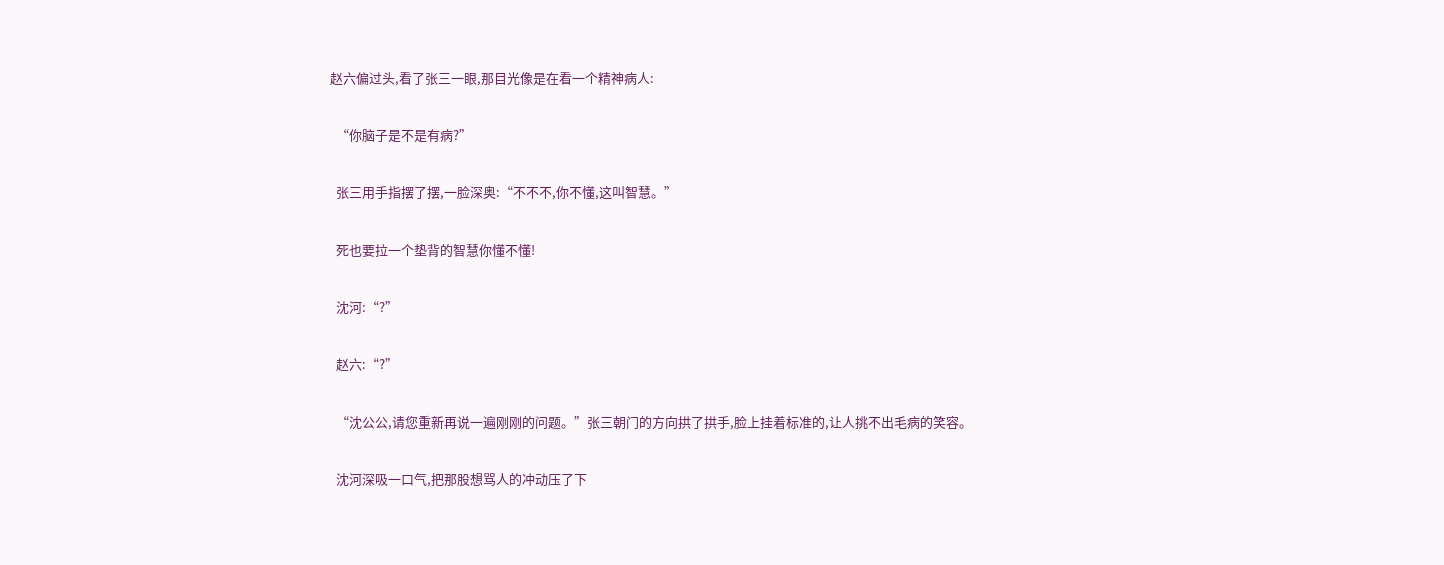赵六偏过头,看了张三一眼,那目光像是在看一个精神病人:

  “你脑子是不是有病?”

  张三用手指摆了摆,一脸深奥:“不不不,你不懂,这叫智慧。”

  死也要拉一个垫背的智慧你懂不懂!

  沈河:“?”

  赵六:“?”

  “沈公公,请您重新再说一遍刚刚的问题。”张三朝门的方向拱了拱手,脸上挂着标准的,让人挑不出毛病的笑容。

  沈河深吸一口气,把那股想骂人的冲动压了下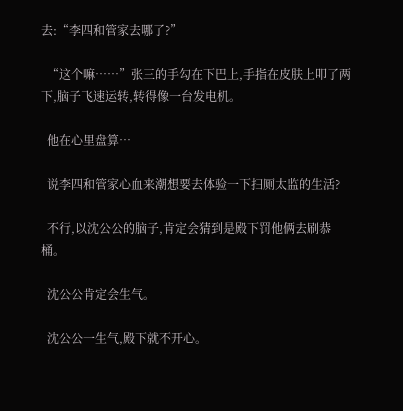去:“李四和管家去哪了?”

  “这个嘛……”张三的手勾在下巴上,手指在皮肤上叩了两下,脑子飞速运转,转得像一台发电机。

  他在心里盘算…

  说李四和管家心血来潮想要去体验一下扫厕太监的生活?

  不行,以沈公公的脑子,肯定会猜到是殿下罚他俩去刷恭桶。

  沈公公肯定会生气。

  沈公公一生气,殿下就不开心。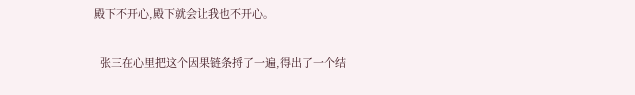殿下不开心,殿下就会让我也不开心。

  张三在心里把这个因果链条捋了一遍,得出了一个结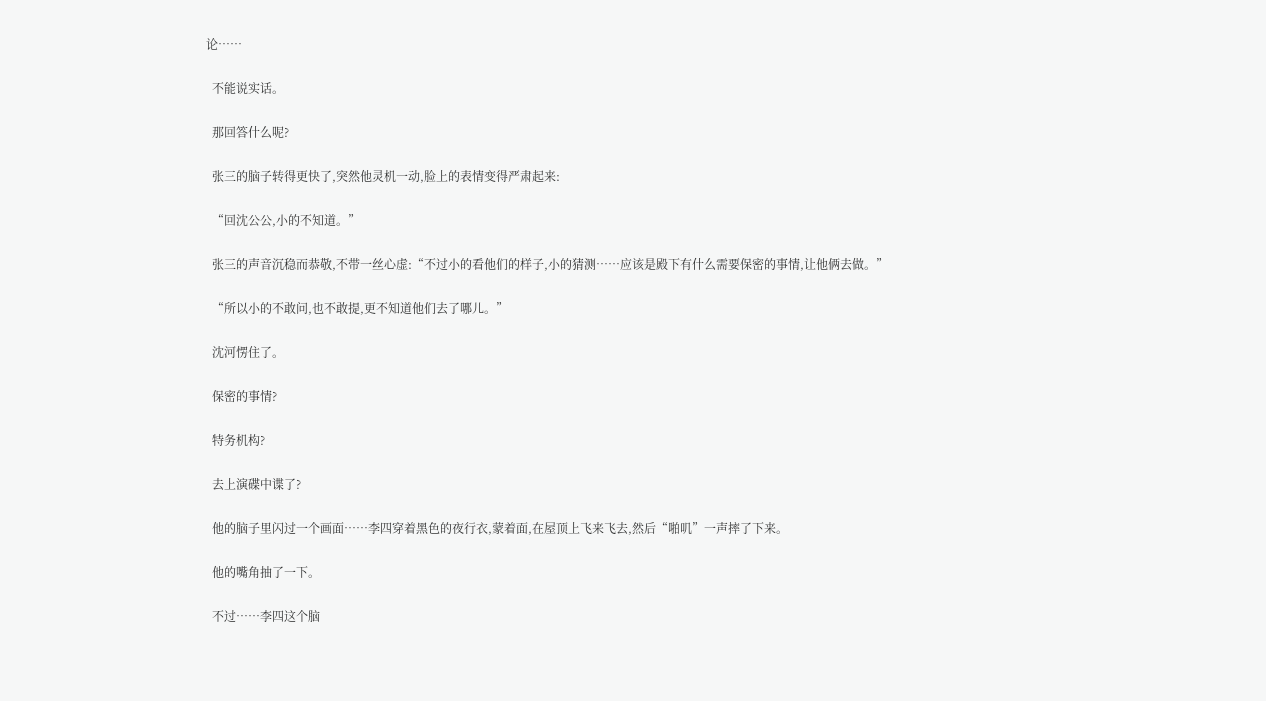论……

  不能说实话。

  那回答什么呢?

  张三的脑子转得更快了,突然他灵机一动,脸上的表情变得严肃起来:

  “回沈公公,小的不知道。”

  张三的声音沉稳而恭敬,不带一丝心虚:“不过小的看他们的样子,小的猜测……应该是殿下有什么需要保密的事情,让他俩去做。”

  “所以小的不敢问,也不敢提,更不知道他们去了哪儿。”

  沈河愣住了。

  保密的事情?

  特务机构?

  去上演碟中谍了?

  他的脑子里闪过一个画面……李四穿着黑色的夜行衣,蒙着面,在屋顶上飞来飞去,然后“啪叽”一声摔了下来。

  他的嘴角抽了一下。

  不过……李四这个脑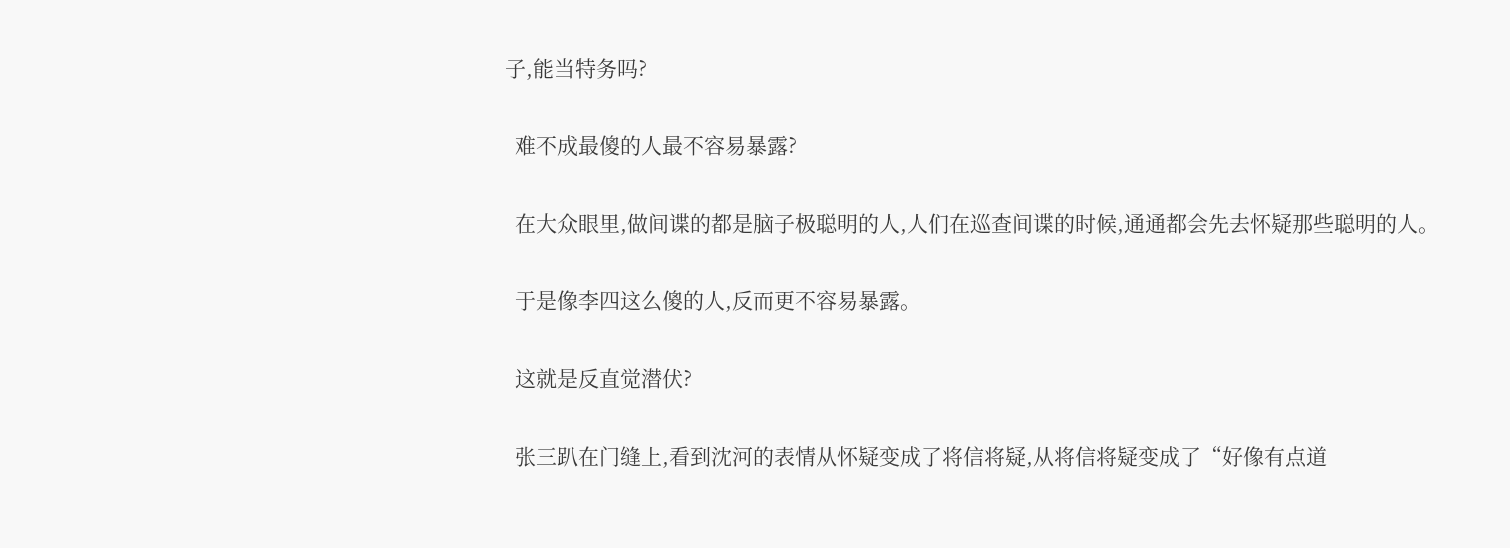子,能当特务吗?

  难不成最傻的人最不容易暴露?

  在大众眼里,做间谍的都是脑子极聪明的人,人们在巡查间谍的时候,通通都会先去怀疑那些聪明的人。

  于是像李四这么傻的人,反而更不容易暴露。

  这就是反直觉潜伏?

  张三趴在门缝上,看到沈河的表情从怀疑变成了将信将疑,从将信将疑变成了“好像有点道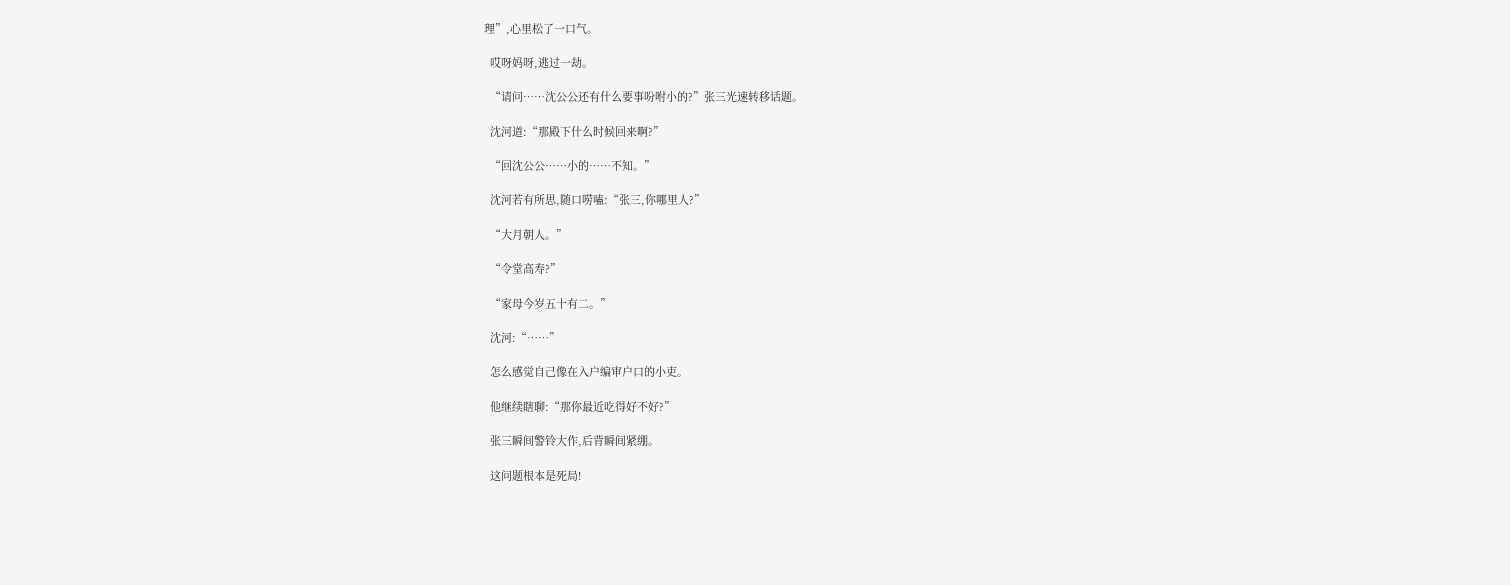理”,心里松了一口气。

  哎呀妈呀,逃过一劫。

  “请问……沈公公还有什么要事吩咐小的?”张三光速转移话题。

  沈河道:“那殿下什么时候回来啊?”

  “回沈公公……小的……不知。”

  沈河若有所思,随口唠嗑:“张三,你哪里人?”

  “大月朝人。”

  “令堂高寿?”

  “家母今岁五十有二。”

  沈河:“……”

  怎么感觉自己像在入户编审户口的小吏。

  他继续瞎聊:“那你最近吃得好不好?”

  张三瞬间警铃大作,后背瞬间紧绷。

  这问题根本是死局!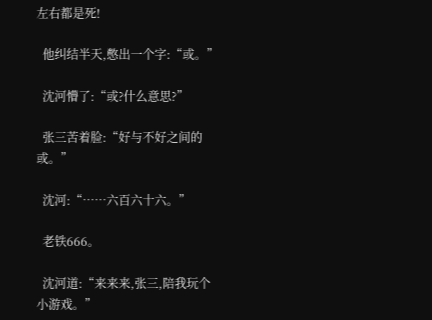左右都是死!

  他纠结半天,憋出一个字:“或。”

  沈河懵了:“或?什么意思?”

  张三苦着脸:“好与不好之间的或。”

  沈河:“……六百六十六。”

  老铁666。

  沈河道:“来来来,张三,陪我玩个小游戏。”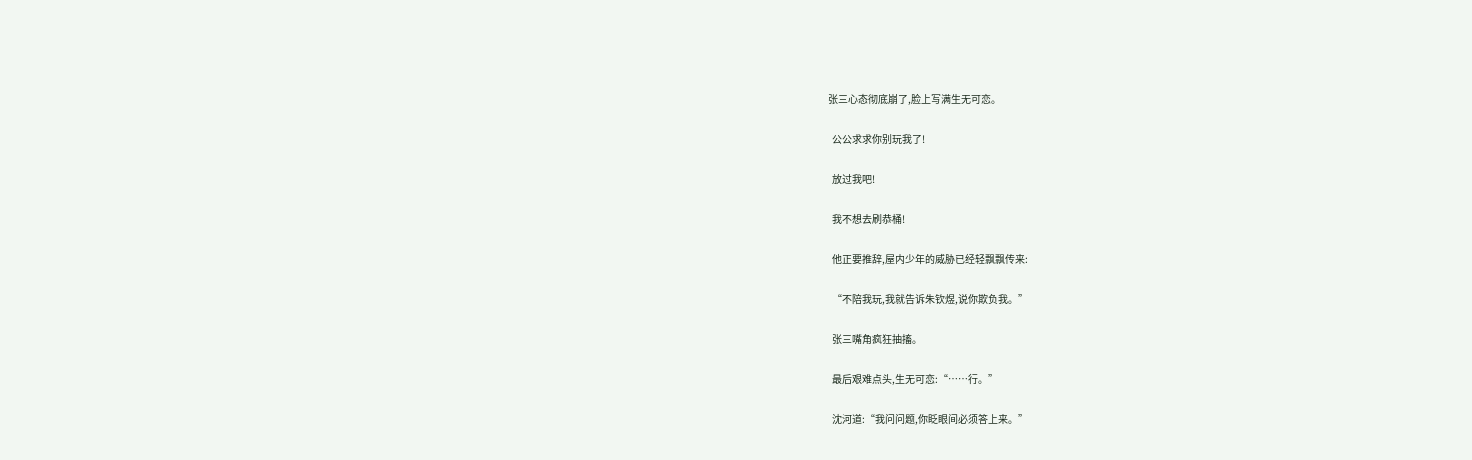张三心态彻底崩了,脸上写满生无可恋。

  公公求求你别玩我了!

  放过我吧!

  我不想去刷恭桶!

  他正要推辞,屋内少年的威胁已经轻飘飘传来:

  “不陪我玩,我就告诉朱钦煜,说你欺负我。”

  张三嘴角疯狂抽搐。

  最后艰难点头,生无可恋:“……行。”

  沈河道:“我问问题,你眨眼间必须答上来。”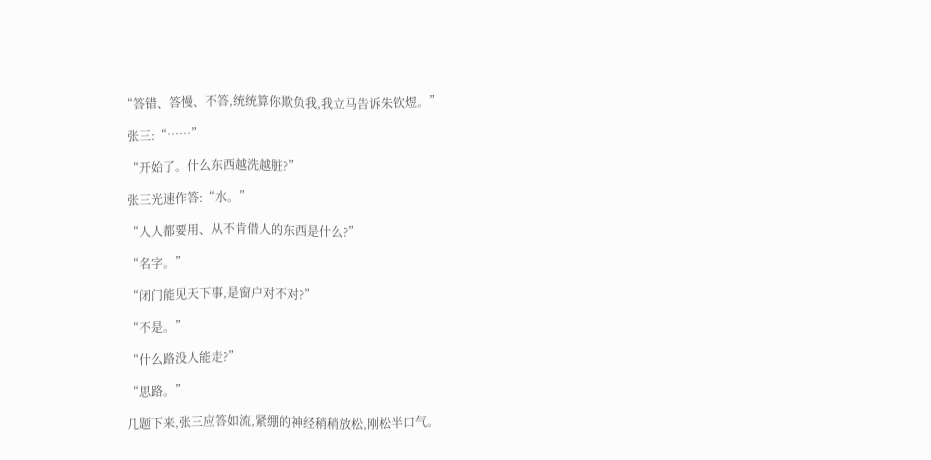“答错、答慢、不答,统统算你欺负我,我立马告诉朱钦煜。”

  张三:“……”

  “开始了。什么东西越洗越脏?”

  张三光速作答:“水。”

  “人人都要用、从不肯借人的东西是什么?”

  “名字。”

  “闭门能见天下事,是窗户对不对?”

  “不是。”

  “什么路没人能走?”

  “思路。”

  几题下来,张三应答如流,紧绷的神经稍稍放松,刚松半口气。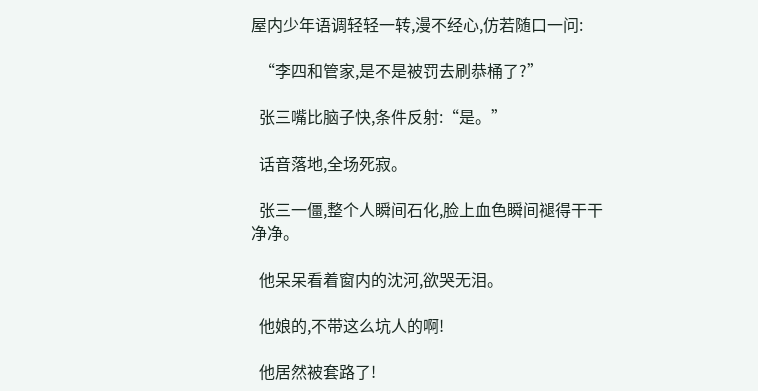屋内少年语调轻轻一转,漫不经心,仿若随口一问:

  “李四和管家,是不是被罚去刷恭桶了?”

  张三嘴比脑子快,条件反射:“是。”

  话音落地,全场死寂。

  张三一僵,整个人瞬间石化,脸上血色瞬间褪得干干净净。

  他呆呆看着窗内的沈河,欲哭无泪。

  他娘的,不带这么坑人的啊!

  他居然被套路了!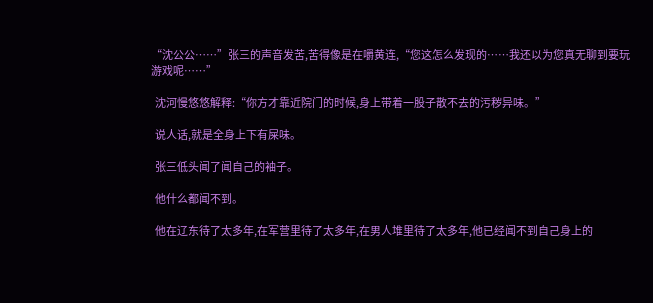“沈公公……”张三的声音发苦,苦得像是在嚼黄连,“您这怎么发现的……我还以为您真无聊到要玩游戏呢……”

  沈河慢悠悠解释:“你方才靠近院门的时候,身上带着一股子散不去的污秽异味。”

  说人话,就是全身上下有屎味。

  张三低头闻了闻自己的袖子。

  他什么都闻不到。

  他在辽东待了太多年,在军营里待了太多年,在男人堆里待了太多年,他已经闻不到自己身上的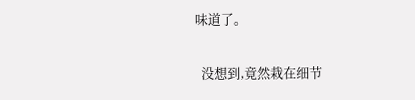味道了。

  没想到,竟然栽在细节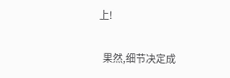上!

  果然,细节决定成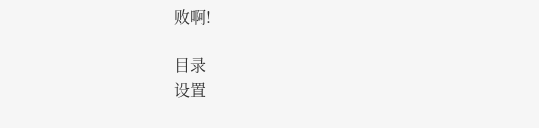败啊!

目录
设置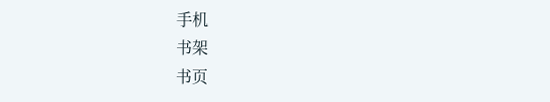手机
书架
书页